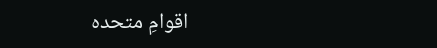اقوامِ متحدہ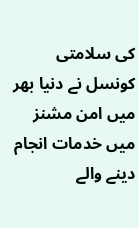کی سلامتی کونسل نے دنیا بھر میں امن مشنز میں خدمات انجام دینے والے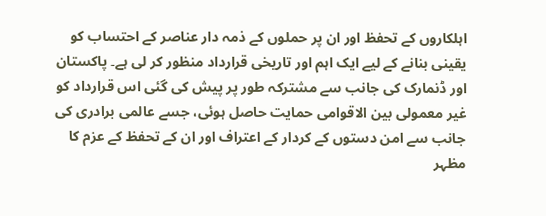اہلکاروں کے تحفظ اور ان پر حملوں کے ذمہ دار عناصر کے احتساب کو یقینی بنانے کے لیے ایک اہم اور تاریخی قرارداد منظور کر لی ہے۔ پاکستان اور ڈنمارک کی جانب سے مشترکہ طور پر پیش کی گئی اس قرارداد کو غیر معمولی بین الاقوامی حمایت حاصل ہوئی، جسے عالمی برادری کی جانب سے امن دستوں کے کردار کے اعتراف اور ان کے تحفظ کے عزم کا مظہر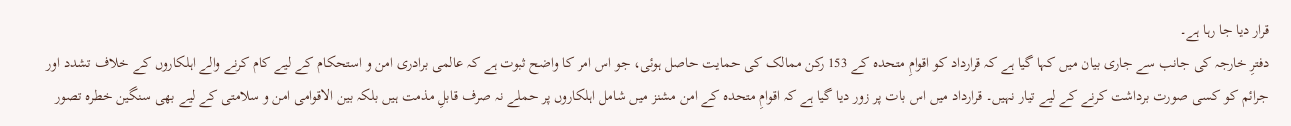قرار دیا جا رہا ہے۔
دفترِ خارجہ کی جانب سے جاری بیان میں کہا گیا ہے کہ قرارداد کو اقوامِ متحدہ کے 153 رکن ممالک کی حمایت حاصل ہوئی، جو اس امر کا واضح ثبوت ہے کہ عالمی برادری امن و استحکام کے لیے کام کرنے والے اہلکاروں کے خلاف تشدد اور جرائم کو کسی صورت برداشت کرنے کے لیے تیار نہیں۔ قرارداد میں اس بات پر زور دیا گیا ہے کہ اقوامِ متحدہ کے امن مشنز میں شامل اہلکاروں پر حملے نہ صرف قابلِ مذمت ہیں بلکہ بین الاقوامی امن و سلامتی کے لیے بھی سنگین خطرہ تصور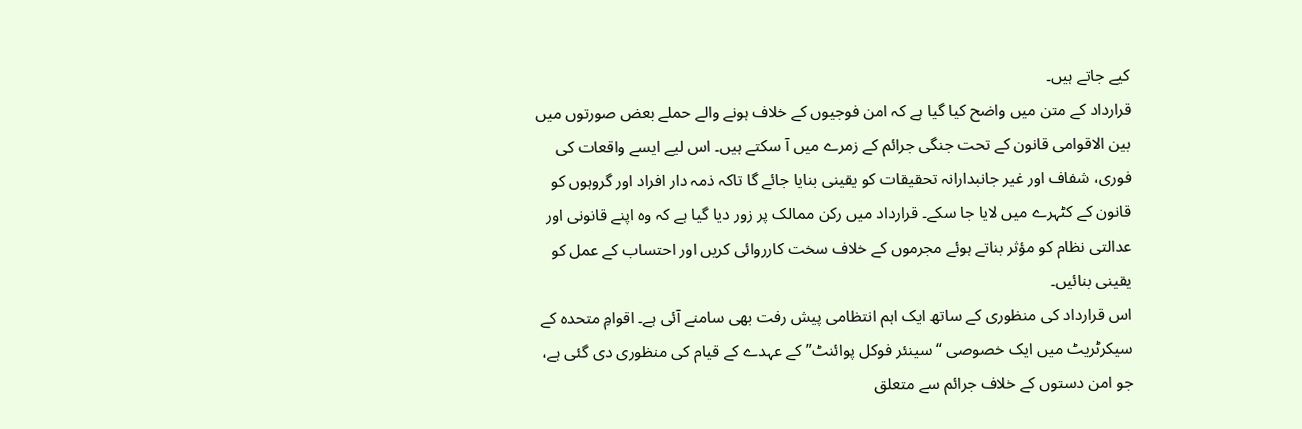کیے جاتے ہیں۔
قرارداد کے متن میں واضح کیا گیا ہے کہ امن فوجیوں کے خلاف ہونے والے حملے بعض صورتوں میں بین الاقوامی قانون کے تحت جنگی جرائم کے زمرے میں آ سکتے ہیں۔ اس لیے ایسے واقعات کی فوری، شفاف اور غیر جانبدارانہ تحقیقات کو یقینی بنایا جائے گا تاکہ ذمہ دار افراد اور گروہوں کو قانون کے کٹہرے میں لایا جا سکے۔ قرارداد میں رکن ممالک پر زور دیا گیا ہے کہ وہ اپنے قانونی اور عدالتی نظام کو مؤثر بناتے ہوئے مجرموں کے خلاف سخت کارروائی کریں اور احتساب کے عمل کو یقینی بنائیں۔
اس قرارداد کی منظوری کے ساتھ ایک اہم انتظامی پیش رفت بھی سامنے آئی ہے۔ اقوامِ متحدہ کے سیکرٹریٹ میں ایک خصوصی “سینئر فوکل پوائنٹ” کے عہدے کے قیام کی منظوری دی گئی ہے، جو امن دستوں کے خلاف جرائم سے متعلق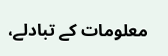معلومات کے تبادلے،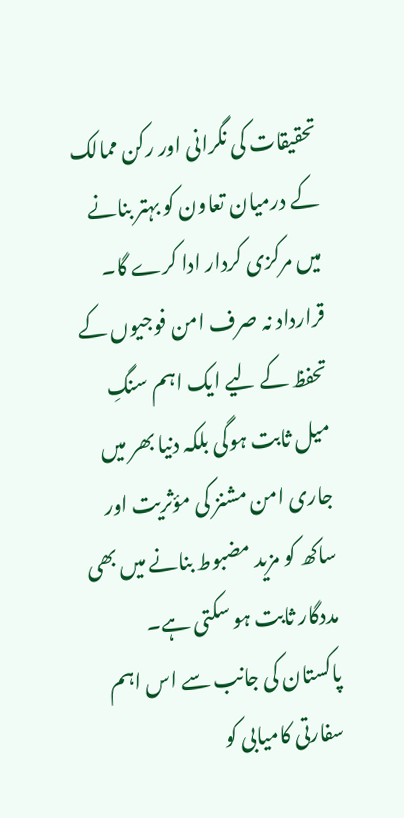تحقیقات کی نگرانی اور رکن ممالک کے درمیان تعاون کو بہتر بنانے میں مرکزی کردار ادا کرے گا۔
قرارداد نہ صرف امن فوجیوں کے تحفظ کے لیے ایک اہم سنگِ میل ثابت ہوگی بلکہ دنیا بھر میں جاری امن مشنز کی مؤثریت اور ساکھ کو مزید مضبوط بنانے میں بھی مددگار ثابت ہو سکتی ہے۔ پاکستان کی جانب سے اس اہم سفارتی کامیابی کو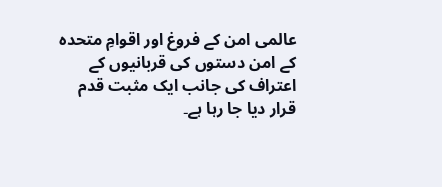عالمی امن کے فروغ اور اقوامِ متحدہ کے امن دستوں کی قربانیوں کے اعتراف کی جانب ایک مثبت قدم قرار دیا جا رہا ہے۔